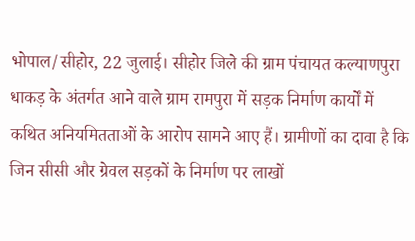भोपाल/सीहोर, 22 जुलाई। सीहोर जिले की ग्राम पंचायत कल्याणपुरा धाकड़ के अंतर्गत आने वाले ग्राम रामपुरा में सड़क निर्माण कार्यों में कथित अनियमितताओं के आरोप सामने आए हैं। ग्रामीणों का दावा है कि जिन सीसी और ग्रेवल सड़कों के निर्माण पर लाखों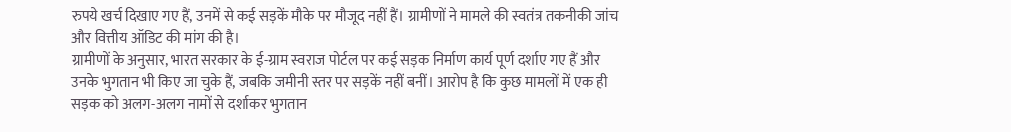रुपये खर्च दिखाए गए हैं, उनमें से कई सड़कें मौके पर मौजूद नहीं हैं। ग्रामीणों ने मामले की स्वतंत्र तकनीकी जांच और वित्तीय ऑडिट की मांग की है।
ग्रामीणों के अनुसार, भारत सरकार के ई-ग्राम स्वराज पोर्टल पर कई सड़क निर्माण कार्य पूर्ण दर्शाए गए हैं और उनके भुगतान भी किए जा चुके हैं, जबकि जमीनी स्तर पर सड़कें नहीं बनीं। आरोप है कि कुछ मामलों में एक ही सड़क को अलग-अलग नामों से दर्शाकर भुगतान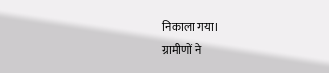निकाला गया।
ग्रामीणों ने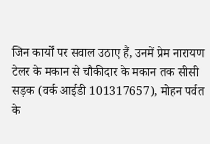जिन कार्यों पर सवाल उठाए हैं, उनमें प्रेम नारायण टेलर के मकान से चौकीदार के मकान तक सीसी सड़क (वर्क आईडी 101317657), मोहन पर्वत के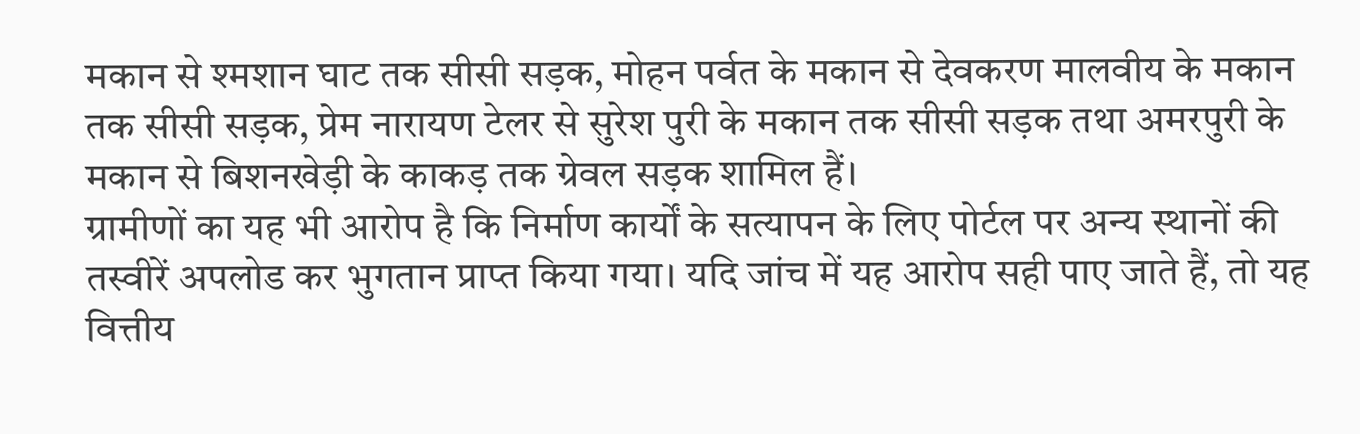मकान से श्मशान घाट तक सीसी सड़क, मोहन पर्वत के मकान से देवकरण मालवीय के मकान तक सीसी सड़क, प्रेम नारायण टेलर से सुरेश पुरी के मकान तक सीसी सड़क तथा अमरपुरी के मकान से बिशनखेड़ी के काकड़ तक ग्रेवल सड़क शामिल हैं।
ग्रामीणों का यह भी आरोप है कि निर्माण कार्यों के सत्यापन के लिए पोर्टल पर अन्य स्थानों की तस्वीरें अपलोड कर भुगतान प्राप्त किया गया। यदि जांच में यह आरोप सही पाए जाते हैं, तो यह वित्तीय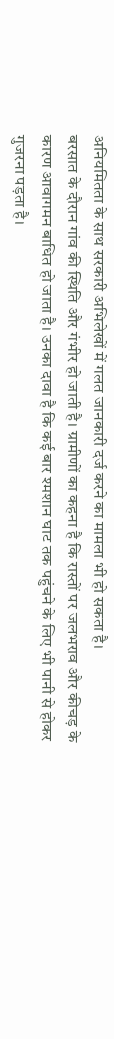अनियमितता के साथ सरकारी अभिलेखों में गलत जानकारी दर्ज करने का मामला भी हो सकता है।
बरसात के दौरान गांव की स्थिति और गंभीर हो जाती है। ग्रामीणों का कहना है कि रास्तों पर जलभराव और कीचड़ के कारण आवागमन बाधित हो जाता है। उनका दावा है कि कई बार श्मशान घाट तक पहुंचने के लिए भी पानी से होकर गुजरना पड़ता है।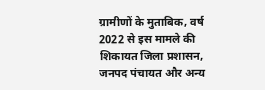ग्रामीणों के मुताबिक, वर्ष 2022 से इस मामले की शिकायत जिला प्रशासन, जनपद पंचायत और अन्य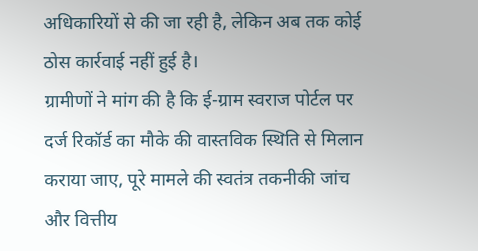अधिकारियों से की जा रही है, लेकिन अब तक कोई ठोस कार्रवाई नहीं हुई है।
ग्रामीणों ने मांग की है कि ई-ग्राम स्वराज पोर्टल पर दर्ज रिकॉर्ड का मौके की वास्तविक स्थिति से मिलान कराया जाए, पूरे मामले की स्वतंत्र तकनीकी जांच और वित्तीय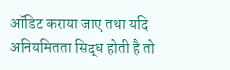ऑडिट कराया जाए तथा यदि अनियमितता सिद्ध होती है तो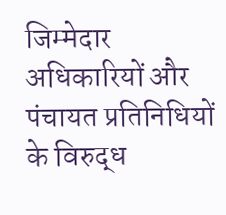जिम्मेदार अधिकारियों और पंचायत प्रतिनिधियों के विरुद्ध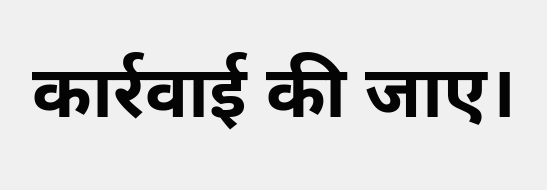कार्रवाई की जाए।